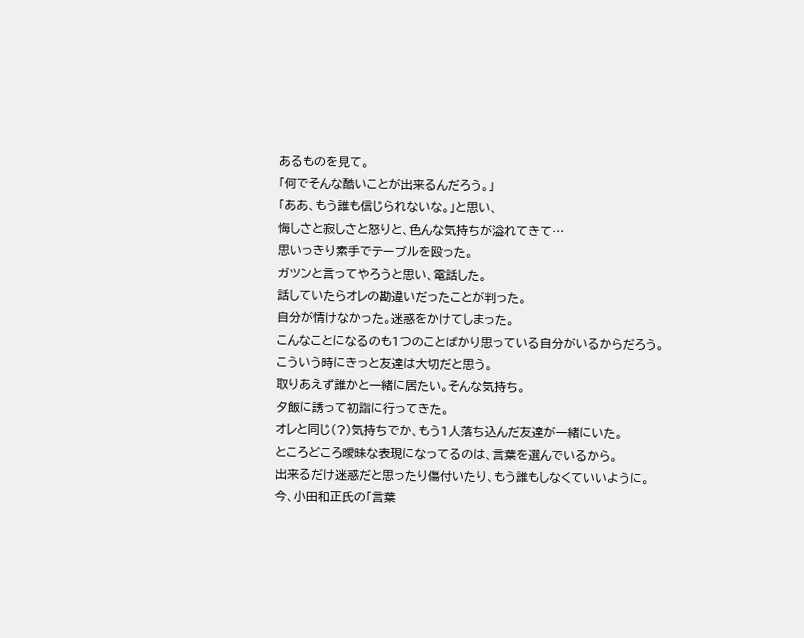あるものを見て。
「何でそんな酷いことが出来るんだろう。」
「ああ、もう誰も信じられないな。」と思い、
悔しさと寂しさと怒りと、色んな気持ちが溢れてきて…
思いっきり素手でテーブルを殴った。
ガツンと言ってやろうと思い、電話した。
話していたらオレの勘違いだったことが判った。
自分が情けなかった。迷惑をかけてしまった。
こんなことになるのも1つのことばかり思っている自分がいるからだろう。
こういう時にきっと友達は大切だと思う。
取りあえず誰かと一緒に居たい。そんな気持ち。
夕飯に誘って初詣に行ってきた。
オレと同じ(?)気持ちでか、もう1人落ち込んだ友達が一緒にいた。
ところどころ曖昧な表現になってるのは、言葉を選んでいるから。
出来るだけ迷惑だと思ったり傷付いたり、もう誰もしなくていいように。
今、小田和正氏の「言葉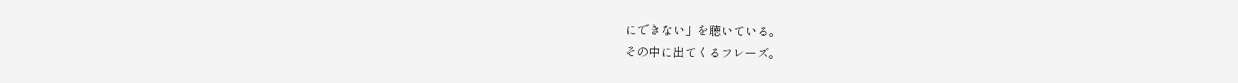にできない」を聴いている。
その中に出てくるフレーズ。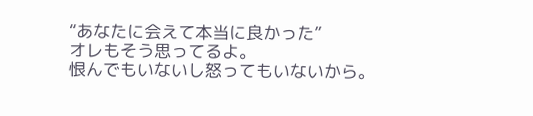“あなたに会えて本当に良かった”
オレもそう思ってるよ。
恨んでもいないし怒ってもいないから。